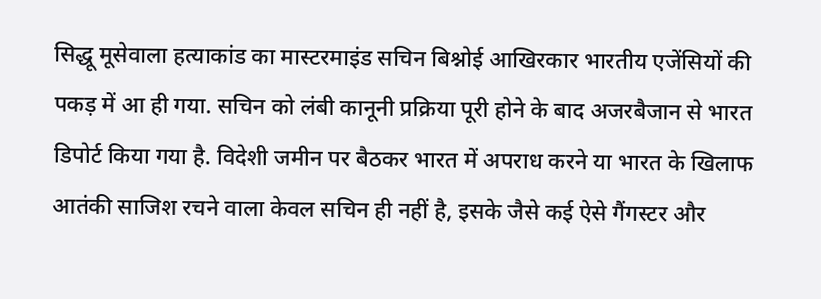सिद्धू मूसेवाला हत्याकांड का मास्टरमाइंड सचिन बिश्नोई आखिरकार भारतीय एजेंसियों की पकड़ में आ ही गया. सचिन को लंबी कानूनी प्रक्रिया पूरी होने के बाद अजरबैजान से भारत डिपोर्ट किया गया है. विदेशी जमीन पर बैठकर भारत में अपराध करने या भारत के खिलाफ आतंकी साजिश रचने वाला केवल सचिन ही नहीं है, इसके जैसे कई ऐसे गैंगस्टर और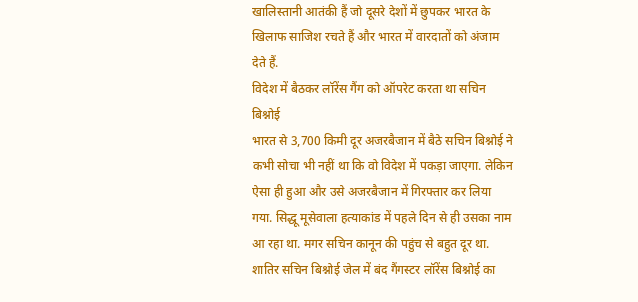खालिस्तानी आतंकी हैं जो दूसरे देशों में छुपकर भारत के खिलाफ साजिश रचते हैं और भारत में वारदातों को अंजाम देते हैं.
विदेश में बैठकर लॉरेंस गैंग को ऑपरेट करता था सचिन बिश्नोई
भारत से 3,700 किमी दूर अजरबैजान में बैठे सचिन बिश्नोई ने कभी सोचा भी नहीं था कि वो विदेश में पकड़ा जाएगा. लेकिन ऐसा ही हुआ और उसे अजरबैजान में गिरफ्तार कर लिया गया. सिद्धू मूसेवाला हत्याकांड में पहले दिन से ही उसका नाम आ रहा था. मगर सचिन कानून की पहुंच से बहुत दूर था. शातिर सचिन बिश्नोई जेल में बंद गैंगस्टर लॉरेंस बिश्नोई का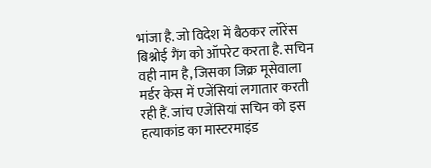भांजा है. जो विदेश में बैठकर लॉरेंस बिश्नोई गैंग को ऑपरेट करता है. सचिन वही नाम है, जिसका जिक्र मूसेवाला मर्डर केस में एजेंसियां लगातार करती रही हैं. जांच एजेंसियां सचिन को इस हत्याकांड का मास्टरमाइंड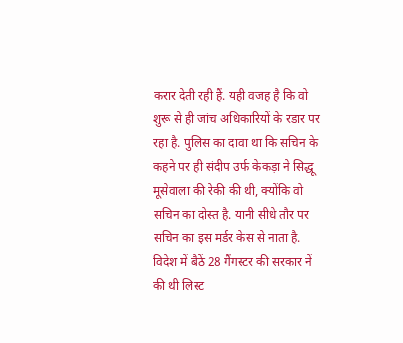करार देती रही हैं. यही वजह है कि वो शुरू से ही जांच अधिकारियों के रडार पर रहा है. पुलिस का दावा था कि सचिन के कहने पर ही संदीप उर्फ केकड़ा ने सिद्धू मूसेवाला की रेकी की थी, क्योंकि वो सचिन का दोस्त है. यानी सीधे तौर पर सचिन का इस मर्डर केस से नाता है.
विदेश में बैठें 28 गैंगस्टर की सरकार नें की थी लिस्ट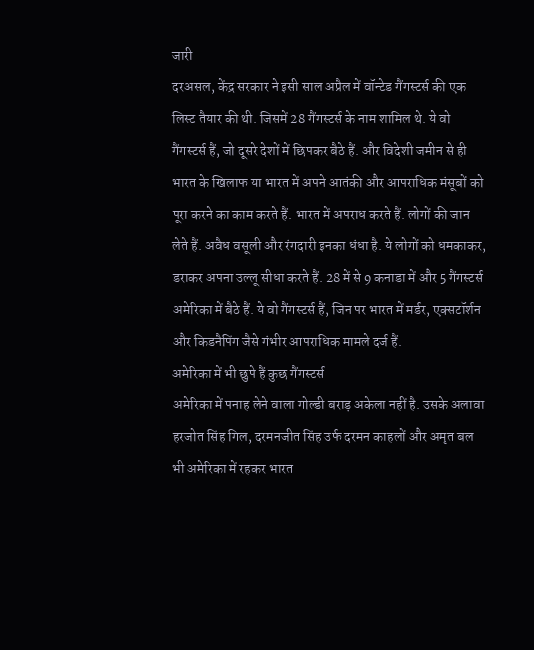जारी
दरअसल, केंद्र सरकार ने इसी साल अप्रैल में वॉन्टेड गैंगस्टर्स की एक लिस्ट तैयार की थी. जिसमें 28 गैंगस्टर्स के नाम शामिल थे. ये वो गैंगस्टर्स हैं, जो दूसरे देशों में छिपकर बैठे हैं. और विदेशी जमीन से ही भारत के खिलाफ या भारत में अपने आतंकी और आपराधिक मंसूबों को पूरा करने का काम करते हैं. भारत में अपराध करते हैं. लोगों की जान लेते हैं. अवैध वसूली और रंगदारी इनका धंधा है. ये लोगों को धमकाकर, डराकर अपना उल्लू सीधा करते हैं. 28 में से 9 कनाडा में और 5 गैंगस्टर्स अमेरिका में बैठे हैं. ये वो गैंगस्टर्स हैं, जिन पर भारत में मर्डर, एक्सटॉर्शन और किडनैपिंग जैसे गंभीर आपराधिक मामले दर्ज हैं.
अमेरिका में भी छुपे हैं कुछ गैंगस्टर्स
अमेरिका में पनाह लेने वाला गोल्डी बराड़ अकेला नहीं है. उसके अलावा हरजोत सिंह गिल, दरमनजीत सिंह उर्फ दरमन काहलों और अमृत बल भी अमेरिका में रहकर भारत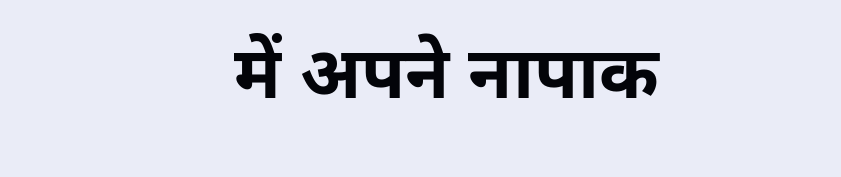में अपने नापाक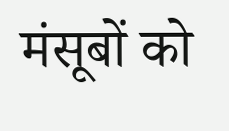मंसूबों को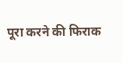पूरा करने की फिराक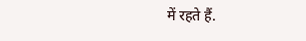में रहते हैं.